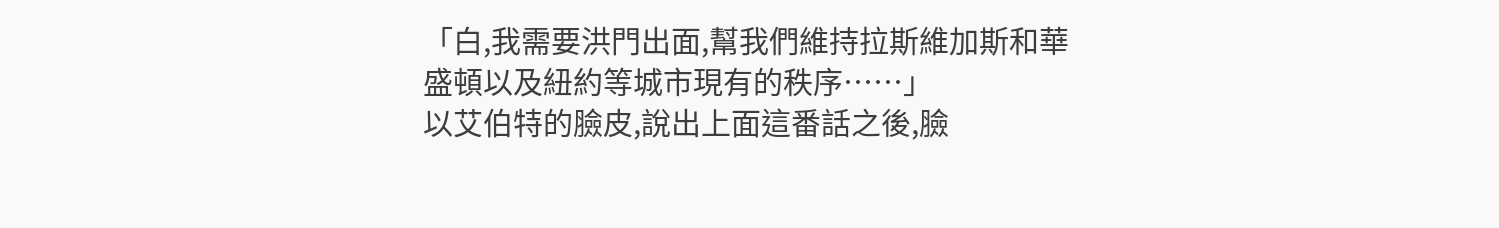「白,我需要洪門出面,幫我們維持拉斯維加斯和華盛頓以及紐約等城市現有的秩序……」
以艾伯特的臉皮,說出上面這番話之後,臉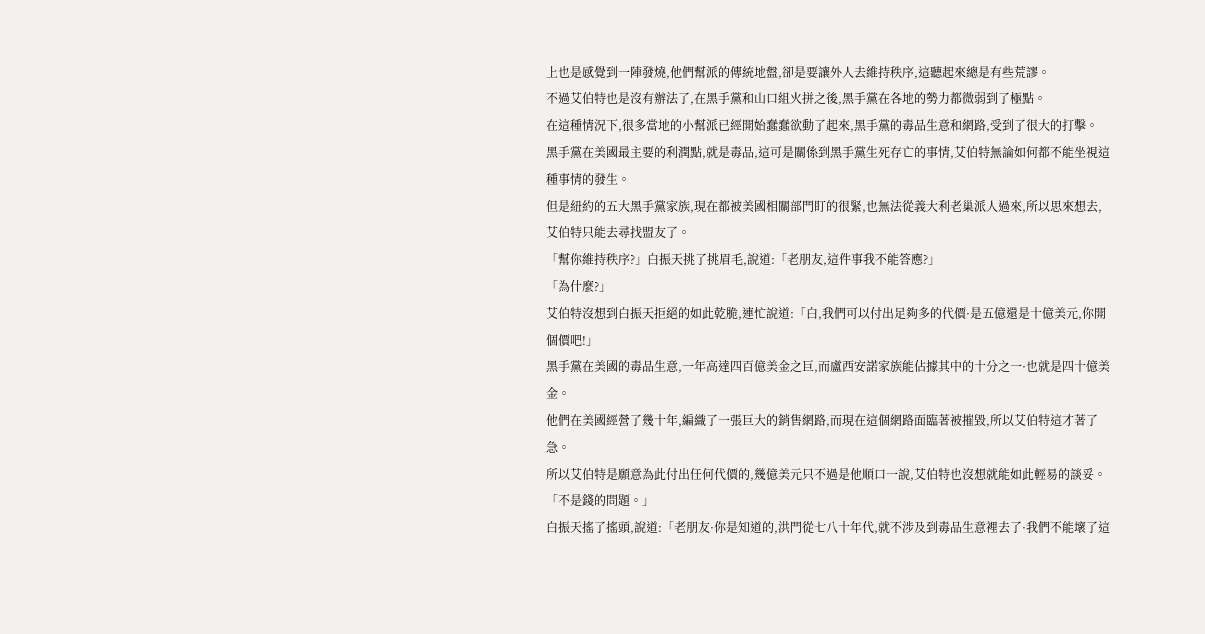上也是感覺到一陣發燒,他們幫派的傳統地盤,卻是要讓外人去維持秩序,這聽起來總是有些荒謬。
不過艾伯特也是沒有辦法了,在黑手黨和山口組火拼之後,黑手黨在各地的勢力都微弱到了極點。
在這種情況下,很多當地的小幫派已經開始蠢蠢欲動了起來,黑手黨的毒品生意和網路,受到了很大的打擊。
黑手黨在美國最主要的利潤點,就是毒品,這可是關係到黑手黨生死存亡的事情,艾伯特無論如何都不能坐視這種事情的發生。
但是紐約的五大黑手黨家族,現在都被美國相關部門盯的很緊,也無法從義大利老巢派人過來,所以思來想去,艾伯特只能去尋找盟友了。
「幫你維持秩序?」白振天挑了挑眉毛,說道:「老朋友,這件事我不能答應?」
「為什麼?」
艾伯特沒想到白振天拒絕的如此乾脆,連忙說道:「白,我們可以付出足夠多的代價·是五億還是十億美元,你開個價吧!」
黑手黨在美國的毒品生意,一年高達四百億美金之巨,而盧西安諾家族能佔據其中的十分之一·也就是四十億美金。
他們在美國經營了幾十年,編織了一張巨大的銷售網路,而現在這個網路面臨著被摧毀,所以艾伯特這才著了急。
所以艾伯特是願意為此付出任何代價的,幾億美元只不過是他順口一說,艾伯特也沒想就能如此輕易的談妥。
「不是錢的問題。」
白振天搖了搖頭,說道:「老朋友·你是知道的,洪門從七八十年代,就不涉及到毒品生意裡去了·我們不能壞了這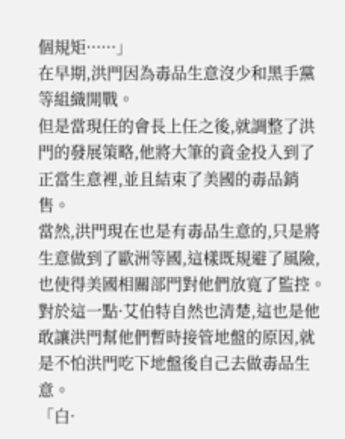個規矩······」
在早期,洪門因為毒品生意沒少和黑手黨等組織開戰。
但是當現任的會長上任之後,就調整了洪門的發展策略,他將大筆的資金投入到了正當生意裡,並且結束了美國的毒品銷售。
當然,洪門現在也是有毒品生意的,只是將生意做到了歐洲等國,這樣既規避了風險,也使得美國相關部門對他們放寬了監控。
對於這一點·艾伯特自然也清楚,這也是他敢讓洪門幫他們暫時接管地盤的原因,就是不怕洪門吃下地盤後自己去做毒品生意。
「白·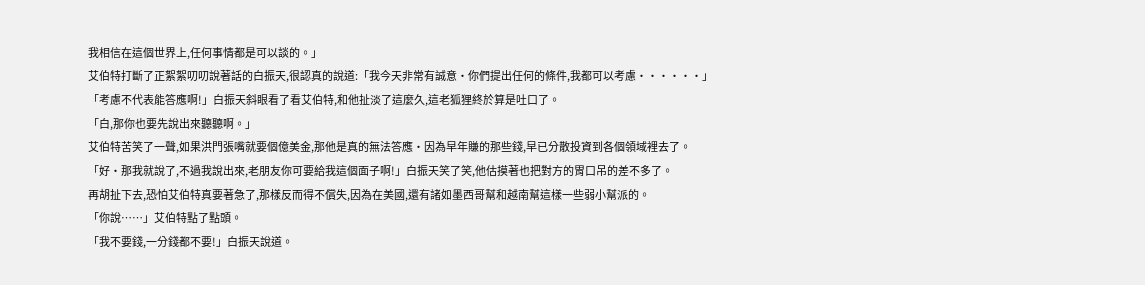我相信在這個世界上,任何事情都是可以談的。」
艾伯特打斷了正絮絮叨叨說著話的白振天,很認真的說道:「我今天非常有誠意·你們提出任何的條件,我都可以考慮······」
「考慮不代表能答應啊!」白振天斜眼看了看艾伯特,和他扯淡了這麼久,這老狐狸終於算是吐口了。
「白,那你也要先說出來聽聽啊。」
艾伯特苦笑了一聲,如果洪門張嘴就要個億美金,那他是真的無法答應·因為早年賺的那些錢,早已分散投資到各個領域裡去了。
「好·那我就說了,不過我說出來,老朋友你可要給我這個面子啊!」白振天笑了笑,他估摸著也把對方的胃口吊的差不多了。
再胡扯下去,恐怕艾伯特真要著急了,那樣反而得不償失,因為在美國,還有諸如墨西哥幫和越南幫這樣一些弱小幫派的。
「你說……」艾伯特點了點頭。
「我不要錢,一分錢都不要!」白振天說道。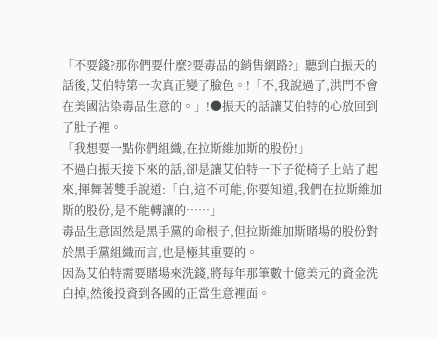「不要錢?那你們要什麼?要毒品的銷售網路?」聽到白振天的話後,艾伯特第一次真正變了臉色。!「不,我說過了,洪門不會在美國沾染毒品生意的。」!●振天的話讓艾伯特的心放回到了肚子裡。
「我想要一點你們組織,在拉斯維加斯的股份!」
不過白振天接下來的話,卻是讓艾伯特一下子從椅子上站了起來,揮舞著雙手說道:「白,這不可能,你要知道,我們在拉斯維加斯的股份,是不能轉讓的……」
毒品生意固然是黑手黨的命根子,但拉斯維加斯賭場的股份對於黑手黨組織而言,也是極其重要的。
因為艾伯特需要賭場來洗錢,將每年那筆數十億美元的資金洗白掉,然後投資到各國的正當生意裡面。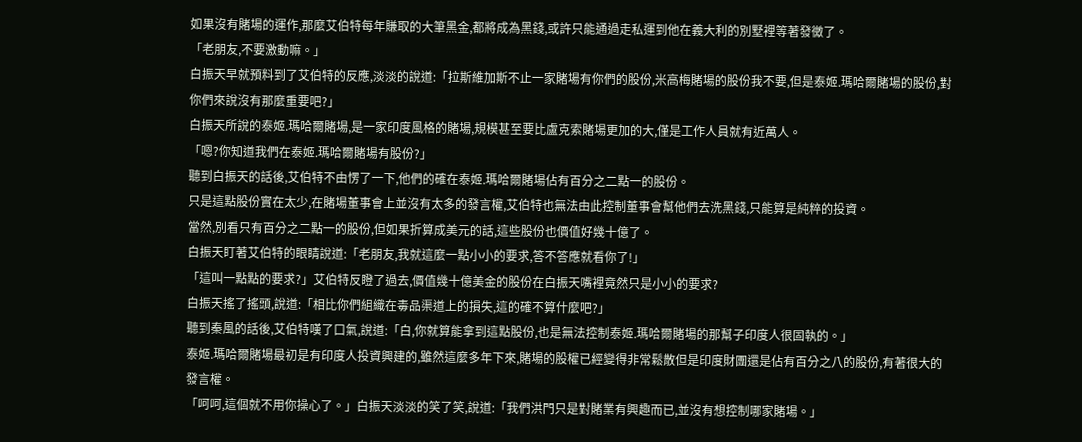如果沒有賭場的運作,那麼艾伯特每年賺取的大筆黑金,都將成為黑錢,或許只能通過走私運到他在義大利的別墅裡等著發黴了。
「老朋友,不要激動嘛。」
白振天早就預料到了艾伯特的反應,淡淡的說道:「拉斯維加斯不止一家賭場有你們的股份,米高梅賭場的股份我不要,但是泰姬.瑪哈爾賭場的股份,對你們來說沒有那麼重要吧?」
白振天所說的泰姬.瑪哈爾賭場,是一家印度風格的賭場,規模甚至要比盧克索賭場更加的大,僅是工作人員就有近萬人。
「嗯?你知道我們在泰姬.瑪哈爾賭場有股份?」
聽到白振天的話後,艾伯特不由愣了一下,他們的確在泰姬.瑪哈爾賭場佔有百分之二點一的股份。
只是這點股份實在太少,在賭場董事會上並沒有太多的發言權,艾伯特也無法由此控制董事會幫他們去洗黑錢,只能算是純粹的投資。
當然,別看只有百分之二點一的股份,但如果折算成美元的話,這些股份也價值好幾十億了。
白振天盯著艾伯特的眼睛說道:「老朋友,我就這麼一點小小的要求,答不答應就看你了!」
「這叫一點點的要求?」艾伯特反瞪了過去,價值幾十億美金的股份在白振天嘴裡竟然只是小小的要求?
白振天搖了搖頭,說道:「相比你們組織在毒品渠道上的損失,這的確不算什麼吧?」
聽到秦風的話後,艾伯特嘆了口氣,說道:「白,你就算能拿到這點股份,也是無法控制泰姬.瑪哈爾賭場的那幫子印度人很固執的。」
泰姬.瑪哈爾賭場最初是有印度人投資興建的,雖然這麼多年下來,賭場的股權已經變得非常鬆散但是印度財團還是佔有百分之八的股份,有著很大的發言權。
「呵呵,這個就不用你操心了。」白振天淡淡的笑了笑,說道:「我們洪門只是對賭業有興趣而已,並沒有想控制哪家賭場。」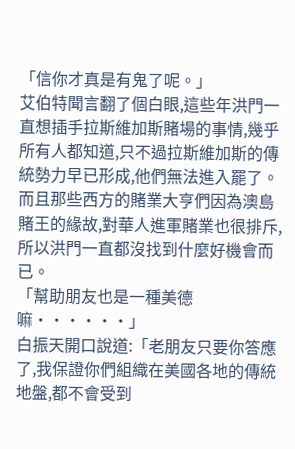「信你才真是有鬼了呢。」
艾伯特聞言翻了個白眼,這些年洪門一直想插手拉斯維加斯賭場的事情,幾乎所有人都知道,只不過拉斯維加斯的傳統勢力早已形成,他們無法進入罷了。
而且那些西方的賭業大亨們因為澳島賭王的緣故,對華人進軍賭業也很排斥,所以洪門一直都沒找到什麼好機會而已。
「幫助朋友也是一種美德嘛······」
白振天開口說道:「老朋友只要你答應了,我保證你們組織在美國各地的傳統地盤,都不會受到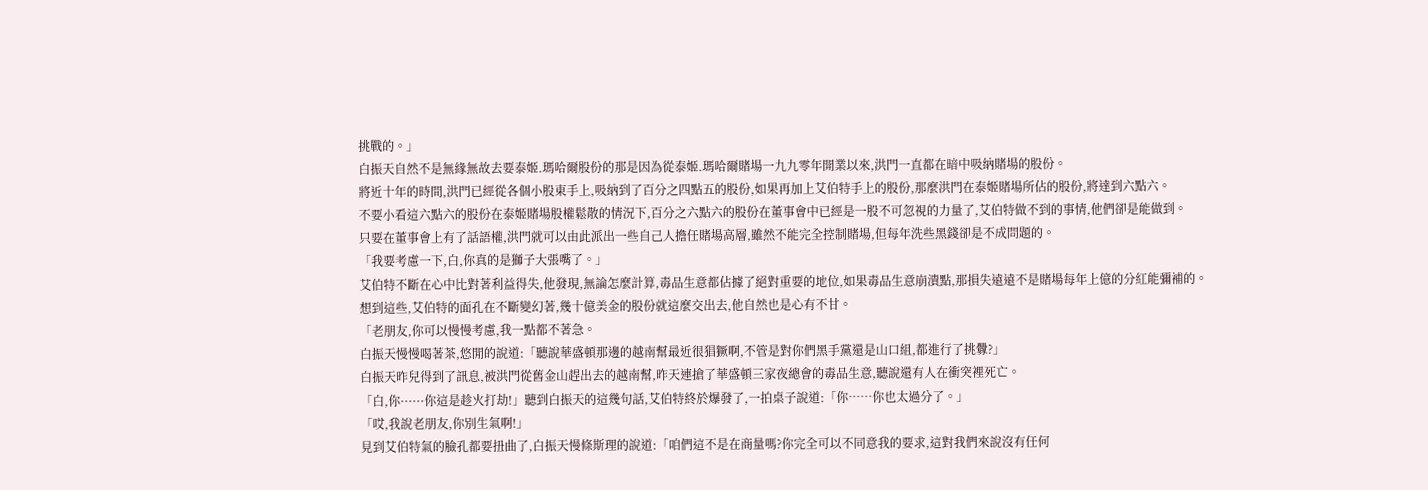挑戰的。」
白振天自然不是無緣無故去要泰姬.瑪哈爾股份的那是因為從泰姬.瑪哈爾賭場一九九零年開業以來,洪門一直都在暗中吸納賭場的股份。
將近十年的時間,洪門已經從各個小股東手上,吸納到了百分之四點五的股份,如果再加上艾伯特手上的股份,那麼洪門在泰姬賭場所佔的股份,將達到六點六。
不要小看這六點六的股份在泰姬賭場股權鬆散的情況下,百分之六點六的股份在董事會中已經是一股不可忽視的力量了,艾伯特做不到的事情,他們卻是能做到。
只要在董事會上有了話語權,洪門就可以由此派出一些自己人擔任賭場高層,雖然不能完全控制賭場,但每年洗些黑錢卻是不成問題的。
「我要考慮一下,白,你真的是獅子大張嘴了。」
艾伯特不斷在心中比對著利益得失,他發現,無論怎麼計算,毒品生意都佔據了絕對重要的地位,如果毒品生意崩潰點,那損失遠遠不是賭場每年上億的分紅能彌補的。
想到這些,艾伯特的面孔在不斷變幻著,幾十億美金的股份就這麼交出去,他自然也是心有不甘。
「老朋友,你可以慢慢考慮,我一點都不著急。
白振天慢慢喝著茶,悠閒的說道:「聽說華盛頓那邊的越南幫最近很猖獗啊,不管是對你們黑手黨還是山口組,都進行了挑釁?」
白振天昨兒得到了訊息,被洪門從舊金山趕出去的越南幫,昨天連搶了華盛頓三家夜總會的毒品生意,聽說還有人在衝突裡死亡。
「白,你······你這是趁火打劫!」聽到白振天的這幾句話,艾伯特終於爆發了,一拍桌子說道:「你……你也太過分了。」
「哎,我說老朋友,你別生氣啊!」
見到艾伯特氣的臉孔都要扭曲了,白振天慢條斯理的說道:「咱們這不是在商量嗎?你完全可以不同意我的要求,這對我們來說沒有任何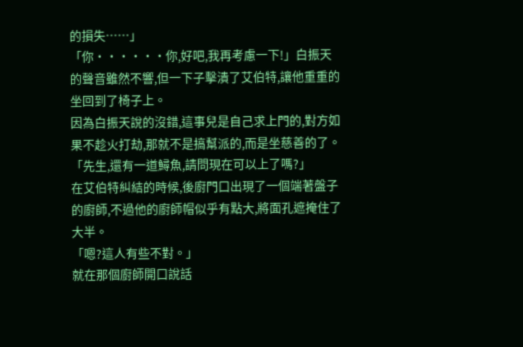的損失……」
「你······你,好吧,我再考慮一下!」白振天的聲音雖然不響,但一下子擊潰了艾伯特,讓他重重的坐回到了椅子上。
因為白振天說的沒錯,這事兒是自己求上門的,對方如果不趁火打劫,那就不是搞幫派的,而是坐慈善的了。
「先生,還有一道鱘魚,請問現在可以上了嗎?」
在艾伯特糾結的時候,後廚門口出現了一個端著盤子的廚師,不過他的廚師帽似乎有點大,將面孔遮掩住了大半。
「嗯?這人有些不對。」
就在那個廚師開口說話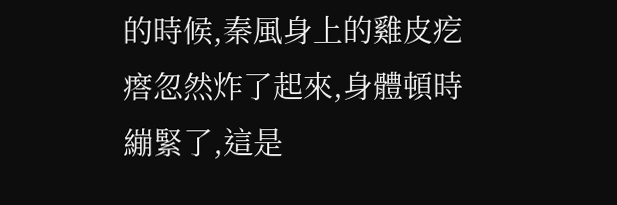的時候,秦風身上的雞皮疙瘩忽然炸了起來,身體頓時繃緊了,這是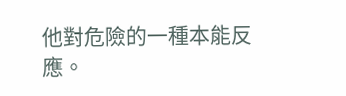他對危險的一種本能反應。